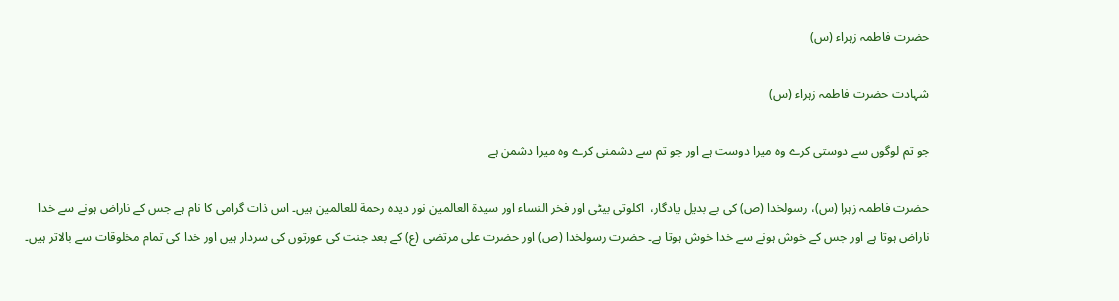حضرت فاطمہ زہراء (س)

شہادت حضرت فاطمہ زہراء (س)

جو تم لوگوں سے دوستی کرے وہ میرا دوست ہے اور جو تم سے دشمنی کرے وہ میرا دشمن ہے

حضرت فاطمہ زہرا (س)، رسولخدا (ص) کی بے بدیل یادگار،  اکلوتی بیٹی اور فخر النساء اور سیدة العالمین نور دیده رحمة للعالمین ہیں۔ اس ذات گرامی کا نام ہے جس کے ناراض ہونے سے خدا ناراض ہوتا ہے اور جس کے خوش ہونے سے خدا خوش ہوتا ہے۔ حضرت رسولخدا (ص) اور حضرت علی مرتضی (ع) کے بعد جنت کی عورتوں کی سردار ہیں اور خدا کی تمام مخلوقات سے بالاتر ہیں۔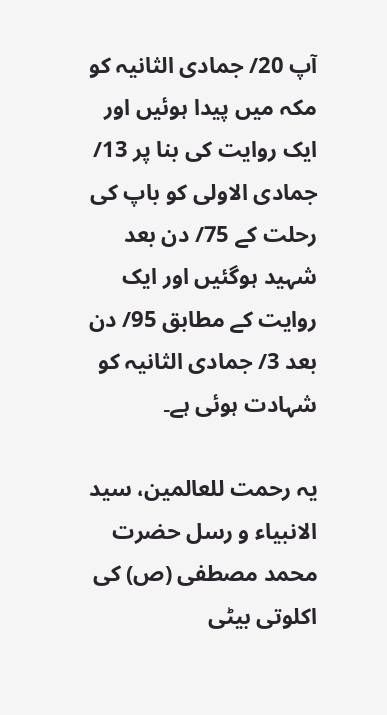آپ 20/ جمادی الثانیہ کو مکہ میں پیدا ہوئیں اور ایک روایت کی بنا پر 13/ جمادی الاولی کو باپ کی رحلت کے 75/ دن بعد شہید ہوگئیں اور ایک روایت کے مطابق 95/ دن بعد 3/ جمادی الثانیہ کو شہادت ہوئی ہے۔

یہ رحمت للعالمین، سید الانبیاء و رسل حضرت محمد مصطفی (ص) کی اکلوتی بیٹی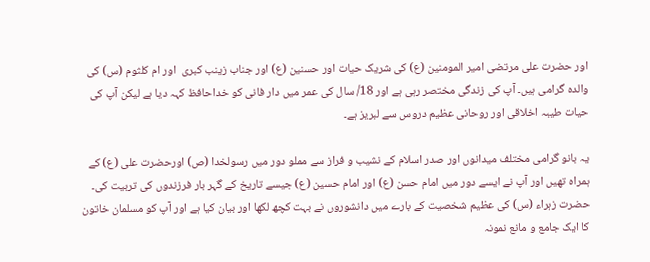اور حضرت علی مرتضی امیر المومنین (ع) کی شریک حیات اور حسنین (ع) اور جناب زینب کبری  اور ام کلثوم (س) کی والده گرامی ہیں۔ آپ کی زندگی مختصر رہی ہے اور 18/ سال کی عمر میں دار فانی کو خداحافظ کہہ دیا ہے لیکن آپ کی حیات طیبہ اخلاقی اور روحانی عظیم دروس سے لبریز ہے۔

یہ بانو گرامی مختلف میدانوں اور صدر اسلام کے نشیب و فراز سے مملو دور میں رسولخدا (ص) اورحضرت علی (ع) کے ہمراہ تھیں اور آپ نے ایسے دور میں امام حسن (ع) اور امام حسین (ع) جیسے تاریخ کے گہر بار فرزندوں کی تربیت کی۔ حضرت زہراء (س) کی عظیم شخصیت کے بارے میں دانشوروں نے بہت کچھ لکھا اور بیان کیا ہے اور آپ کو مسلمان خاتون کا ایک جامع و مانع نمونہ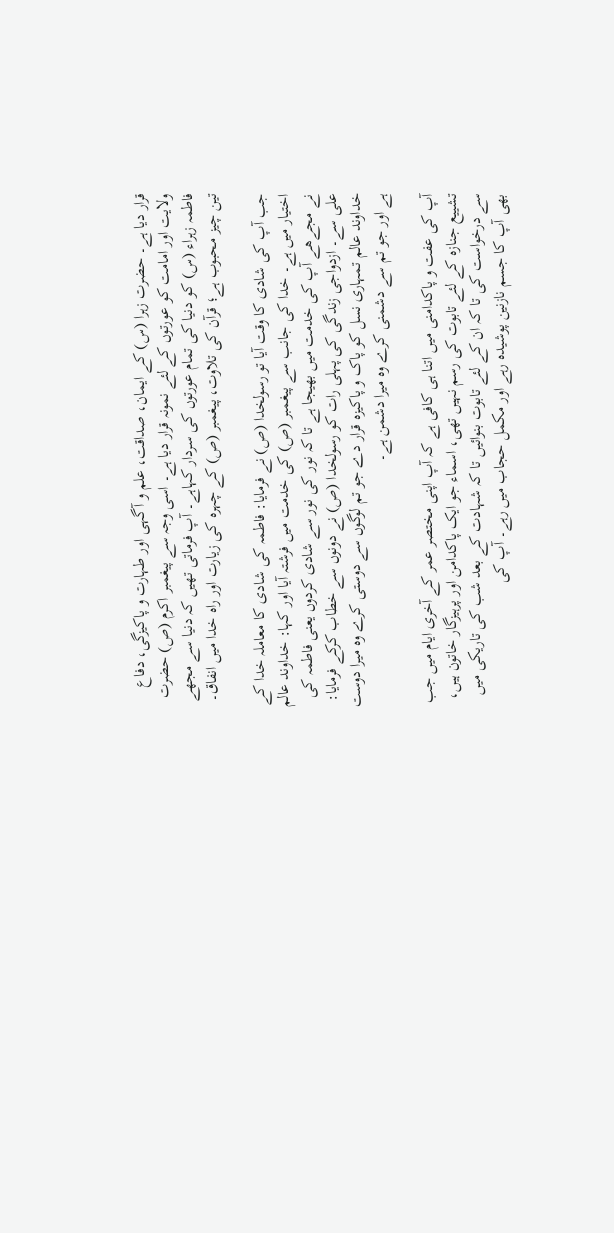قرار دیا ہے۔ حضرت زہرا (س) کے ایمان، صداقت، علم و آگہی اور طہارت و پاکیزگی، دفاع ولایت اور امامت کو عورتوں کے لئے نمونہ قرار دیا ہے۔ اسی وجہ سے پیغمبر اکرم (ص) حضرت فاطمہ زہراء (س) کو دنیا کی تمام عورتوں کی سردار کہاہے۔ آپ فرماتی تھیں کہ دنیا سے مجھے تین چیز محبوب ہے؛ قرآن کی تلاوت، پیغمبر (ص) کے چہرہ کی زیارت اور راہ خدا میں انفاق۔

جب آپ کی شادی کا وقت آیا تو رسولخدا (ص) نے فرمایا: فاطمہ کی شادی کا معاملہ خدا کے اختیار میں ہے۔ خدا کی جانب سے پیغمبر (ص) کی خدمت میں فرشتہ آیا اور کہا: خداوند عالم نے مجےھے آپ کی خدمت میں بھیجا ہے تا کہ نور کی نور سے شادی کردوں یعنی فاطمہ کی علی سے۔ ازدواجی زندگی کی پہلی رات کو رسولخدا (ص) نے دونوں سے خطاب کرکے فرمایا: خداوند عالم تمہاری نسل کو پاک و پاکیزہ قرار دے جو تم لوگوں سے دوستی کرے وہ میرا دوست ہے اور جو تم سے دشمنی کرے وہ میرا دشمن ہے۔

آپ کی عفت و پاکدامنی میں اتنا ہی کافی ہے کہ آپ اپنی مختصر عمر کے آخری ایام میں جب تشییع جنازہ کے لئے تابوت کی رسم نہیں تھی، اسماء جو ایک پاکدامن اور پرہیزگار خاتون ہیں، سے درخواست کی تا کہ ان کے لئے تابوت بنوائیں تا کہ شہادت کے بعد شب کی تاریکی میں بھی آپ کا جسم نازنین پوشیدہ رہے اور مکمل حجاب میں رہے۔ آپ کی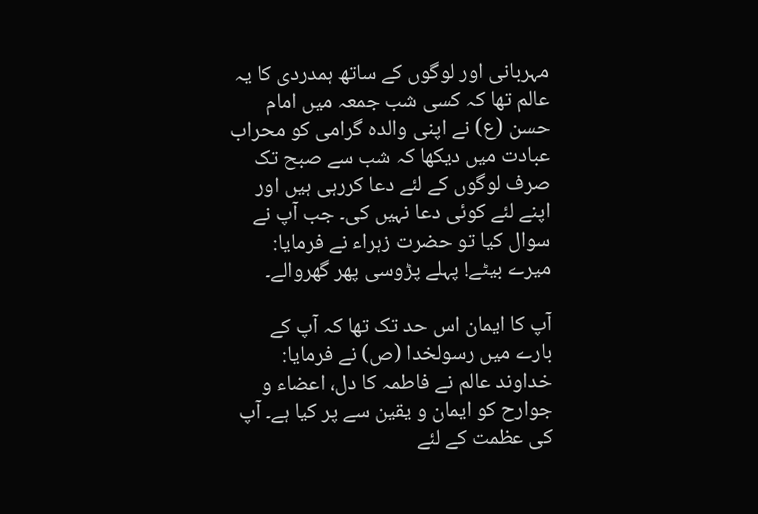مہربانی اور لوگوں کے ساتھ ہمدردی کا یہ عالم تھا کہ کسی شب جمعہ میں امام حسن (ع) نے اپنی والدہ گرامی کو محراب عبادت میں دیکھا کہ شب سے صبح تک صرف لوگوں کے لئے دعا کررہی ہیں اور اپنے لئے کوئی دعا نہیں کی۔ جب آپ نے سوال کیا تو حضرت زہراء نے فرمایا: میرے بیٹے! پہلے پڑوسی پھر گھروالے۔

آپ کا ایمان اس حد تک تھا کہ آپ کے بارے میں رسولخدا (ص) نے فرمایا: خداوند عالم نے فاطمہ کا دل، اعضاء و جوارح کو ایمان و یقین سے پر کیا ہے۔ آپ کی عظمت کے لئے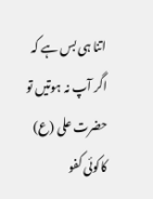اتنا ہی بس ہے کہ اگر آپ نہ ہوتیں تو حضرت علی (ع) کاکوئی کفو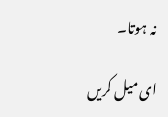نہ ہوتا۔

ای میل کریں